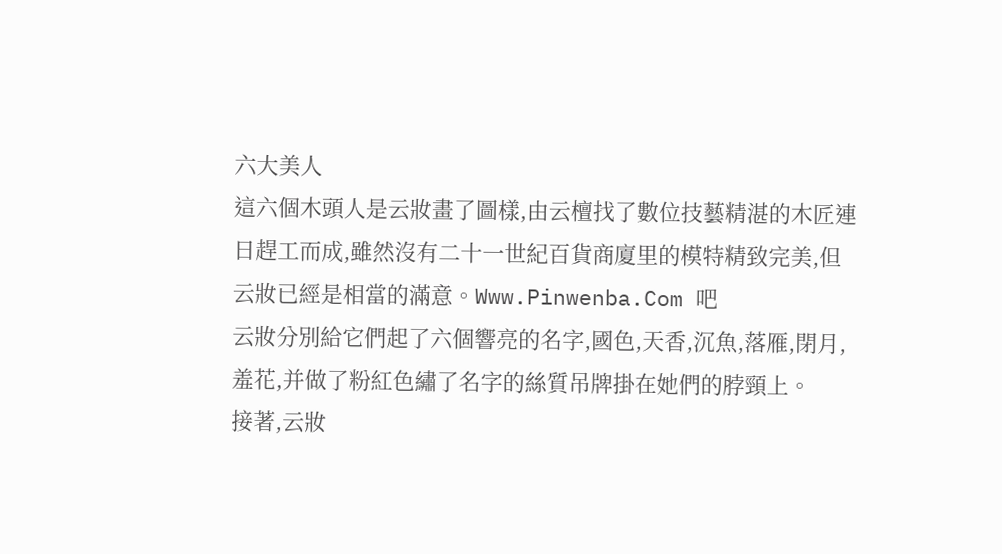六大美人
這六個木頭人是云妝畫了圖樣,由云檀找了數位技藝精湛的木匠連日趕工而成,雖然沒有二十一世紀百貨商廈里的模特精致完美,但云妝已經是相當的滿意。Www.Pinwenba.Com 吧
云妝分別給它們起了六個響亮的名字,國色,天香,沉魚,落雁,閉月,羞花,并做了粉紅色繡了名字的絲質吊牌掛在她們的脖頸上。
接著,云妝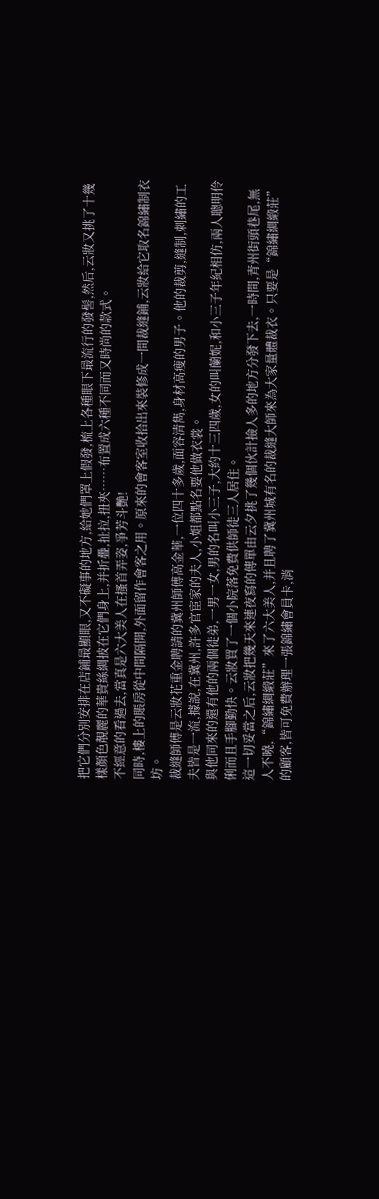把它們分別安排在店鋪最顯眼,又不礙事的地方,給她們罩上假發,梳上各種眼下最流行的發髻,然后,云妝又挑了十幾樣顏色靚麗的華貴絲綢披在它們身上,并折疊,扯拉,扭夾……布置成六種不同而又時尚的款式。
不經意的看過去,當真是六大美人在搔首弄姿,爭芳斗艷!
同時,樓上的賬房從中間隔開,外面留作會客之用。原來的會客室收拾出來裝修成一間裁縫鋪,云妝給它取名錦繡制衣坊。
裁縫師傅是云妝花重金聘請的冀州師傅高金華,一位四十多歲,面容清雋,身材高瘦的男子。他的裁剪,縫制,刺繡的工夫皆是一流,據說,在冀州,許多官宦家的夫人,小姐都點名要他做衣裳。
與他同來的還有他的兩個徒弟,一男一女,男的名叫小三子,大約十三四歲,女的叫蘭妮,和小三子年紀相仿,兩人聰明伶俐而且手腳勤快。云妝買了一個小院落免費供師徒三人居住。
這一切妥當之后,云妝把幾天來連夜寫的傳單由云夕挑了幾個伙計撿人多的地方分發下去,一時間,青州街頭巷尾,無人不曉,“錦繡綢緞莊”來了六大美人,并且聘了冀州城有名的裁縫大師來為大家量體裁衣。只要是“錦繡綢緞莊”的顧客,皆可免費辦理一張錦繡會員卡,消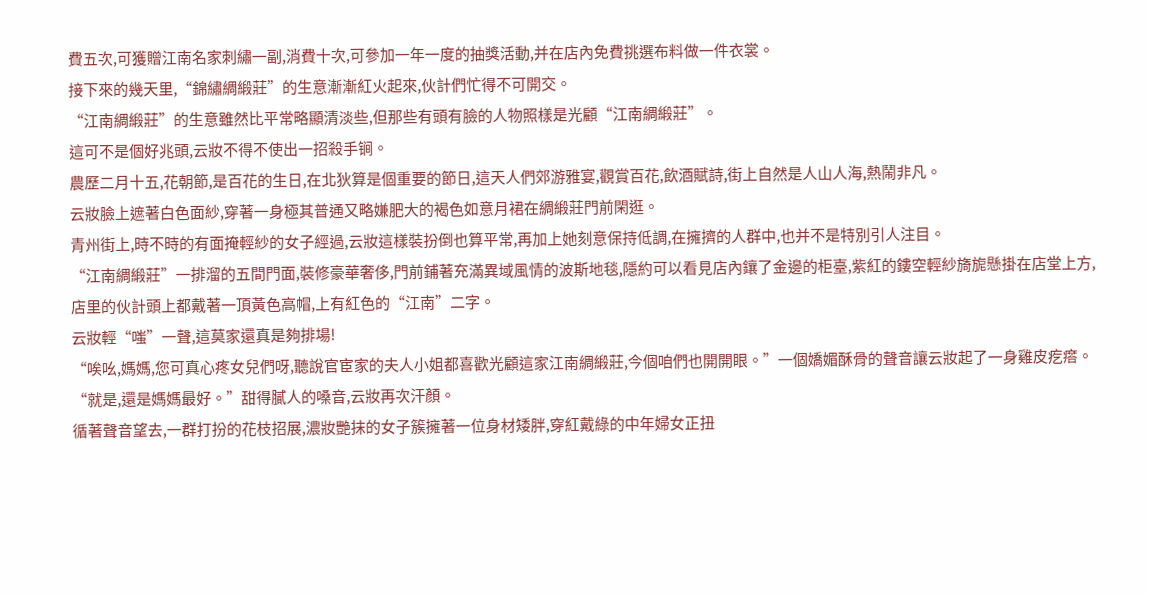費五次,可獲贈江南名家刺繡一副,消費十次,可參加一年一度的抽獎活動,并在店內免費挑選布料做一件衣裳。
接下來的幾天里,“錦繡綢緞莊”的生意漸漸紅火起來,伙計們忙得不可開交。
“江南綢緞莊”的生意雖然比平常略顯清淡些,但那些有頭有臉的人物照樣是光顧“江南綢緞莊”。
這可不是個好兆頭,云妝不得不使出一招殺手锏。
農歷二月十五,花朝節,是百花的生日,在北狄算是個重要的節日,這天人們郊游雅宴,觀賞百花,飲酒賦詩,街上自然是人山人海,熱鬧非凡。
云妝臉上遮著白色面紗,穿著一身極其普通又略嫌肥大的褐色如意月裙在綢緞莊門前閑逛。
青州街上,時不時的有面掩輕紗的女子經過,云妝這樣裝扮倒也算平常,再加上她刻意保持低調,在擁擠的人群中,也并不是特別引人注目。
“江南綢緞莊”一排溜的五間門面,裝修豪華奢侈,門前鋪著充滿異域風情的波斯地毯,隱約可以看見店內鑲了金邊的柜臺,紫紅的鏤空輕紗旖旎懸掛在店堂上方,店里的伙計頭上都戴著一頂黃色高帽,上有紅色的“江南”二字。
云妝輕“嗤”一聲,這莫家還真是夠排場!
“唉吆,媽媽,您可真心疼女兒們呀,聽說官宦家的夫人小姐都喜歡光顧這家江南綢緞莊,今個咱們也開開眼。”一個嬌媚酥骨的聲音讓云妝起了一身雞皮疙瘩。
“就是,還是媽媽最好。”甜得膩人的嗓音,云妝再次汗顏。
循著聲音望去,一群打扮的花枝招展,濃妝艷抹的女子簇擁著一位身材矮胖,穿紅戴綠的中年婦女正扭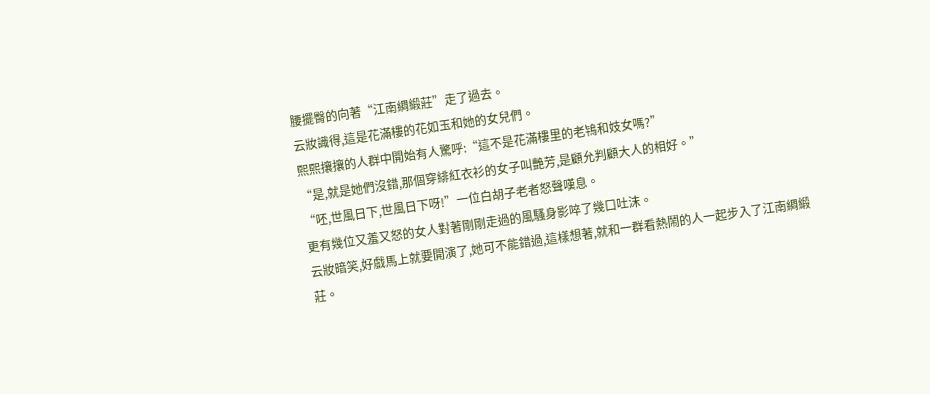腰擺臀的向著“江南綢緞莊”走了過去。
云妝識得,這是花滿樓的花如玉和她的女兒們。
熙熙攘攘的人群中開始有人驚呼:“這不是花滿樓里的老鴇和妓女嗎?”
“是,就是她們沒錯,那個穿緋紅衣衫的女子叫艷芳,是顧允判顧大人的相好。”
“呸,世風日下,世風日下呀!”一位白胡子老者怒聲嘆息。
更有幾位又羞又怒的女人對著剛剛走過的風騷身影啐了幾口吐沫。
云妝暗笑,好戲馬上就要開演了,她可不能錯過,這樣想著,就和一群看熱鬧的人一起步入了江南綢緞莊。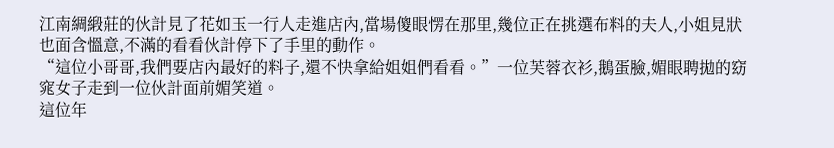江南綢緞莊的伙計見了花如玉一行人走進店內,當場傻眼愣在那里,幾位正在挑選布料的夫人,小姐見狀也面含慍意,不滿的看看伙計停下了手里的動作。
“這位小哥哥,我們要店內最好的料子,還不快拿給姐姐們看看。”一位芙蓉衣衫,鵝蛋臉,媚眼聘拋的窈窕女子走到一位伙計面前媚笑道。
這位年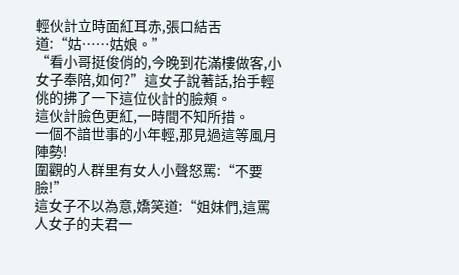輕伙計立時面紅耳赤,張口結舌道:“姑……姑娘。”
“看小哥挺俊俏的,今晚到花滿樓做客,小女子奉陪,如何?”這女子說著話,抬手輕佻的拂了一下這位伙計的臉頰。
這伙計臉色更紅,一時間不知所措。
一個不諳世事的小年輕,那見過這等風月陣勢!
圍觀的人群里有女人小聲怒罵:“不要臉!”
這女子不以為意,嬌笑道:“姐妹們,這罵人女子的夫君一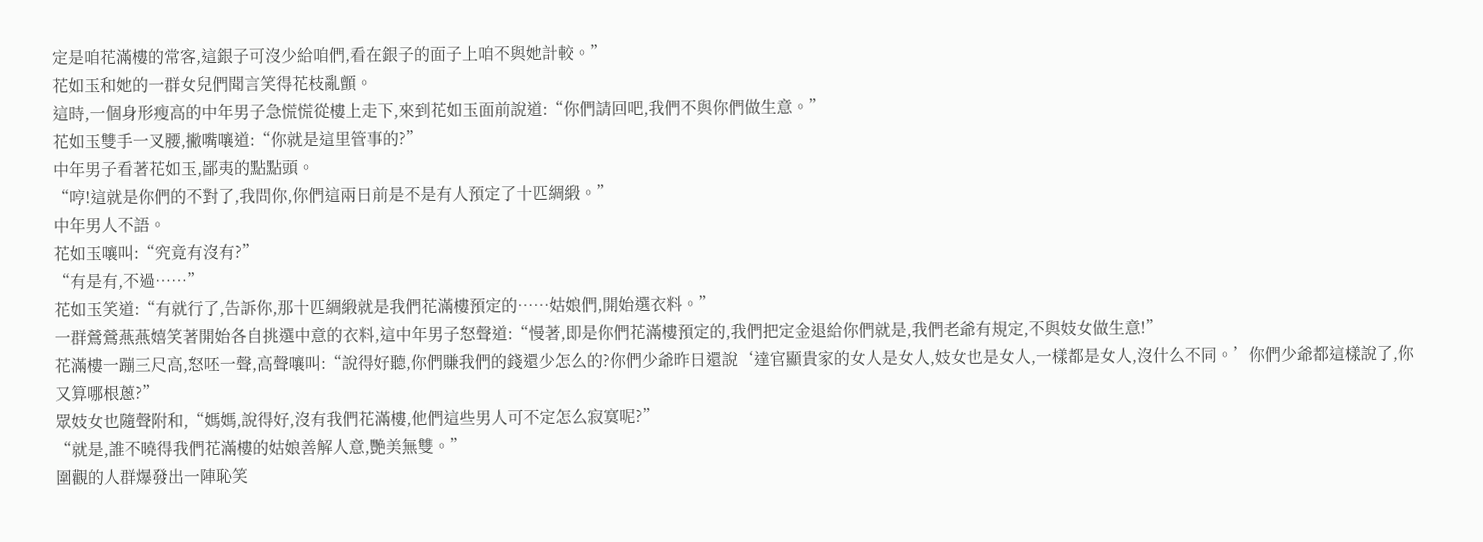定是咱花滿樓的常客,這銀子可沒少給咱們,看在銀子的面子上咱不與她計較。”
花如玉和她的一群女兒們聞言笑得花枝亂顫。
這時,一個身形瘦高的中年男子急慌慌從樓上走下,來到花如玉面前說道:“你們請回吧,我們不與你們做生意。”
花如玉雙手一叉腰,撇嘴嚷道:“你就是這里管事的?”
中年男子看著花如玉,鄙夷的點點頭。
“哼!這就是你們的不對了,我問你,你們這兩日前是不是有人預定了十匹綢緞。”
中年男人不語。
花如玉嚷叫:“究竟有沒有?”
“有是有,不過……”
花如玉笑道:“有就行了,告訴你,那十匹綢緞就是我們花滿樓預定的……姑娘們,開始選衣料。”
一群鶯鶯燕燕嬉笑著開始各自挑選中意的衣料,這中年男子怒聲道:“慢著,即是你們花滿樓預定的,我們把定金退給你們就是,我們老爺有規定,不與妓女做生意!”
花滿樓一蹦三尺高,怒呸一聲,高聲嚷叫:“說得好聽,你們賺我們的錢還少怎么的?你們少爺昨日還說‘達官顯貴家的女人是女人,妓女也是女人,一樣都是女人,沒什么不同。’你們少爺都這樣說了,你又算哪根蔥?”
眾妓女也隨聲附和,“媽媽,說得好,沒有我們花滿樓,他們這些男人可不定怎么寂寞呢?”
“就是,誰不曉得我們花滿樓的姑娘善解人意,艷美無雙。”
圍觀的人群爆發出一陣恥笑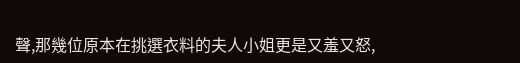聲,那幾位原本在挑選衣料的夫人小姐更是又羞又怒,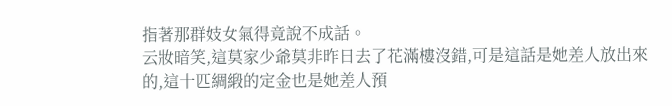指著那群妓女氣得竟說不成話。
云妝暗笑,這莫家少爺莫非昨日去了花滿樓沒錯,可是這話是她差人放出來的,這十匹綢緞的定金也是她差人預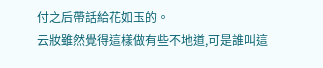付之后帶話給花如玉的。
云妝雖然覺得這樣做有些不地道,可是誰叫這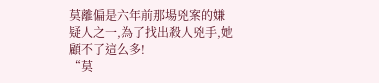莫離偏是六年前那場兇案的嫌疑人之一,為了找出殺人兇手,她顧不了這么多!
“莫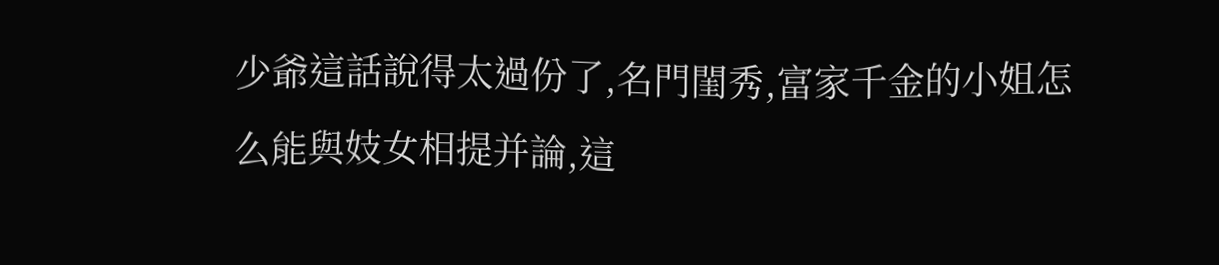少爺這話說得太過份了,名門閨秀,富家千金的小姐怎么能與妓女相提并論,這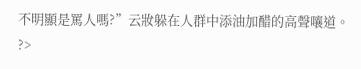不明顯是罵人嗎?”云妝躲在人群中添油加醋的高聲嚷道。
?>